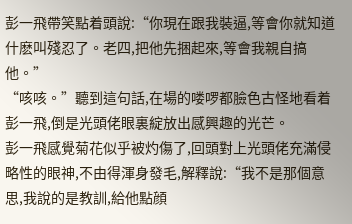彭一飛帶笑點着頭說:“你現在跟我裝逼,等會你就知道什麽叫殘忍了。老四,把他先捆起來,等會我親自搞他。”
“咳咳。”聽到這句話,在場的喽啰都臉色古怪地看着彭一飛,倒是光頭佬眼裏綻放出感興趣的光芒。
彭一飛感覺菊花似乎被灼傷了,回頭對上光頭佬充滿侵略性的眼神,不由得渾身發毛,解釋說:“我不是那個意思,我說的是教訓,給他點顔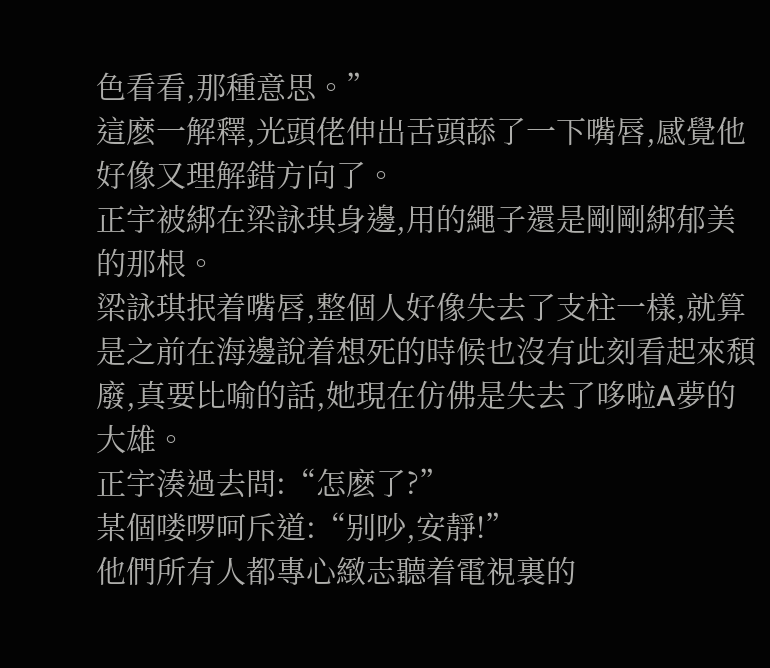色看看,那種意思。”
這麽一解釋,光頭佬伸出舌頭舔了一下嘴唇,感覺他好像又理解錯方向了。
正宇被綁在梁詠琪身邊,用的繩子還是剛剛綁郁美的那根。
梁詠琪抿着嘴唇,整個人好像失去了支柱一樣,就算是之前在海邊說着想死的時候也沒有此刻看起來頹廢,真要比喻的話,她現在仿佛是失去了哆啦A夢的大雄。
正宇湊過去問:“怎麽了?”
某個喽啰呵斥道:“别吵,安靜!”
他們所有人都專心緻志聽着電視裏的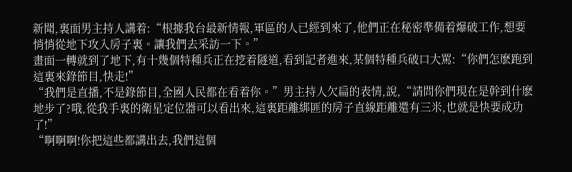新聞,裏面男主持人講着:“根據我台最新情報,軍區的人已經到來了,他們正在秘密準備着爆破工作,想要悄悄從地下攻入房子裏。讓我們去采訪一下。”
畫面一轉就到了地下,有十幾個特種兵正在挖着隧道,看到記者進來,某個特種兵破口大罵:“你們怎麽跑到這裏來錄節目,快走!”
“我們是直播,不是錄節目,全國人民都在看着你。”男主持人欠扁的表情,說,“請問你們現在是幹到什麽地步了?哦,從我手裏的衛星定位器可以看出來,這裏距離綁匪的房子直線距離還有三米,也就是快要成功了!”
“啊啊啊!你把這些都講出去,我們這個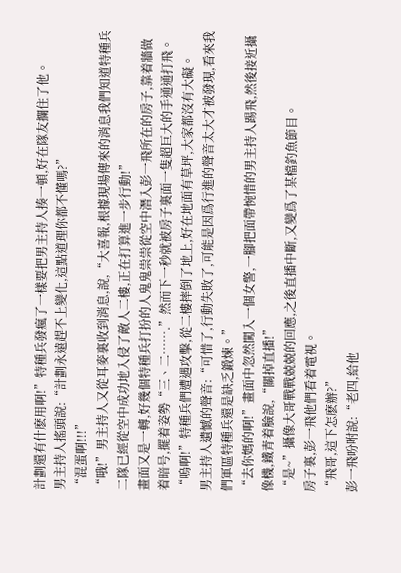計劃還有什麽用啊!”特種兵發瘋了一樣要把男主持人揍一頓,好在隊友攔住了他。
男主持人搖頭說:“計劃永遠趕不上變化,這點道理你都不懂嗎?”
“混蛋啊!!!”
“哦!”男主持人又從耳麥裏收到消息,說,“大喜報,根據現場傳來的消息我們知道特種兵二隊已經從空中成功地入侵了敵人二樓,正在打算進一步行動!”
畫面又是一轉,好幾個特種兵打扮的人鬼鬼祟祟從空中潛入彭一飛所在的房子,靠着牆做着暗号,擺着姿勢“三、二…….”然而下一秒就被房子裏面一隻超巨大的手通通打飛。
“嗚啊!”特種兵們遭遇攻擊,從二樓摔倒了地上,好在地面有草坪,大家都沒有大礙。
男主持人遺憾的聲音:“可惜了,行動失敗了,可能是因爲行進的聲音太大才被發現,看來我們軍區特種兵還是缺乏鍛煉。”
“去你媽的啊!”畫面中忽然闖入一個女警,一腳把面帶惋惜的男主持人踢飛,然後接近攝像機,鐵青着臉說,“關掉直播!”
“是~”攝像大哥戰戰兢兢的回應,之後直播中斷,又變爲了某檔釣魚節目。
房子裏,彭一飛他們看着電視。
“飛哥,這下怎麽辦?”
彭一飛吩咐說:“老四,給他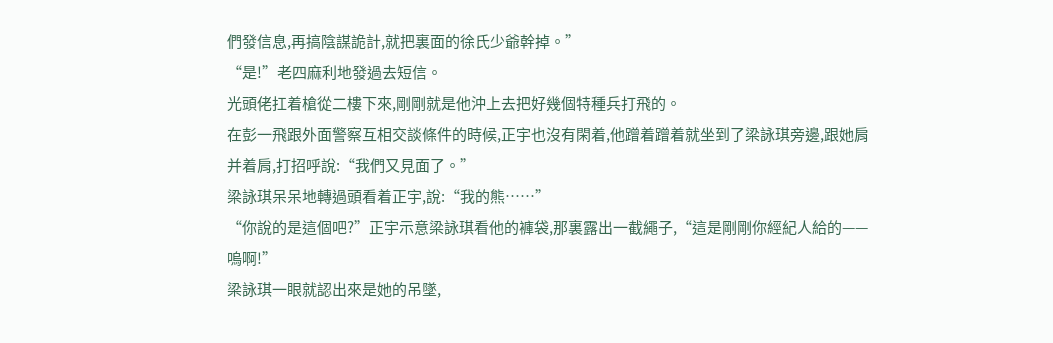們發信息,再搞陰謀詭計,就把裏面的徐氏少爺幹掉。”
“是!”老四麻利地發過去短信。
光頭佬扛着槍從二樓下來,剛剛就是他沖上去把好幾個特種兵打飛的。
在彭一飛跟外面警察互相交談條件的時候,正宇也沒有閑着,他蹭着蹭着就坐到了梁詠琪旁邊,跟她肩并着肩,打招呼說:“我們又見面了。”
梁詠琪呆呆地轉過頭看着正宇,說:“我的熊……”
“你說的是這個吧?”正宇示意梁詠琪看他的褲袋,那裏露出一截繩子,“這是剛剛你經紀人給的——嗚啊!”
梁詠琪一眼就認出來是她的吊墜,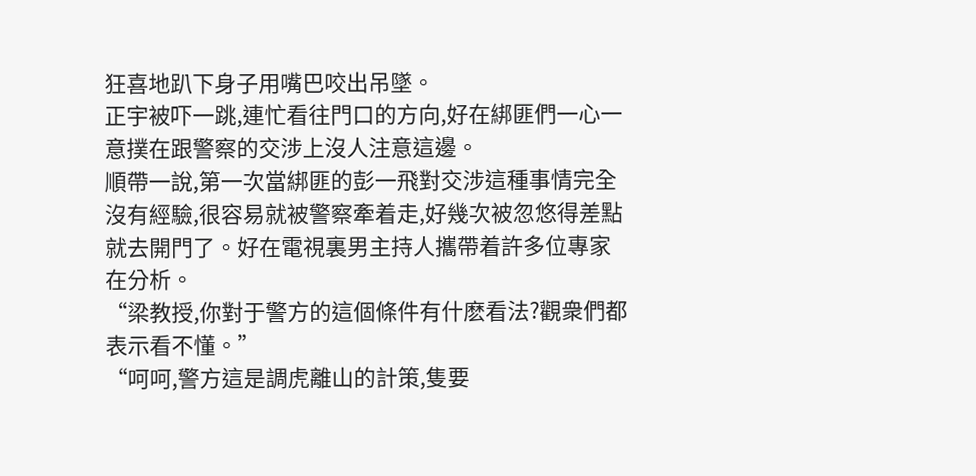狂喜地趴下身子用嘴巴咬出吊墜。
正宇被吓一跳,連忙看往門口的方向,好在綁匪們一心一意撲在跟警察的交涉上沒人注意這邊。
順帶一說,第一次當綁匪的彭一飛對交涉這種事情完全沒有經驗,很容易就被警察牽着走,好幾次被忽悠得差點就去開門了。好在電視裏男主持人攜帶着許多位專家在分析。
“梁教授,你對于警方的這個條件有什麽看法?觀衆們都表示看不懂。”
“呵呵,警方這是調虎離山的計策,隻要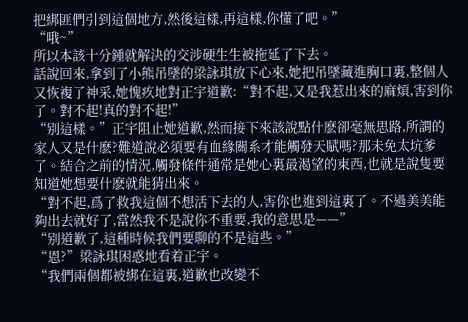把綁匪們引到這個地方,然後這樣,再這樣,你懂了吧。”
“哦~”
所以本該十分鍾就解決的交涉硬生生被拖延了下去。
話說回來,拿到了小熊吊墜的梁詠琪放下心來,她把吊墜藏進胸口裏,整個人又恢複了神采,她愧疚地對正宇道歉:“對不起,又是我惹出來的麻煩,害到你了。對不起!真的對不起!”
“别這樣。”正宇阻止她道歉,然而接下來該說點什麽卻毫無思路,所謂的家人又是什麽?難道說必須要有血緣關系才能觸發天賦嗎?那未免太坑爹了。結合之前的情況,觸發條件通常是她心裏最渴望的東西,也就是說隻要知道她想要什麽就能猜出來。
“對不起,爲了救我這個不想活下去的人,害你也進到這裏了。不過美美能夠出去就好了,當然我不是說你不重要,我的意思是——”
“别道歉了,這種時候我們要聊的不是這些。”
“恩?”梁詠琪困惑地看着正宇。
“我們兩個都被綁在這裏,道歉也改變不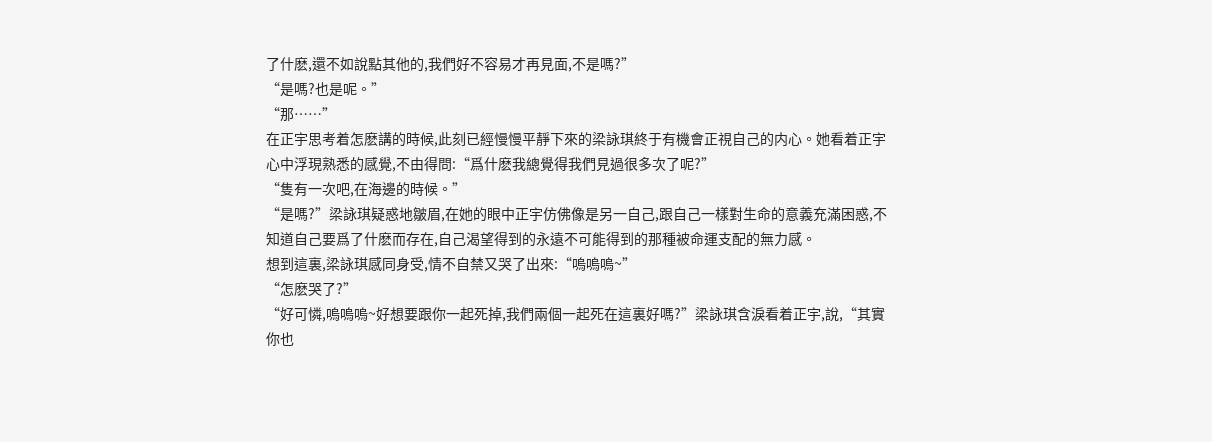了什麽,還不如說點其他的,我們好不容易才再見面,不是嗎?”
“是嗎?也是呢。”
“那……”
在正宇思考着怎麽講的時候,此刻已經慢慢平靜下來的梁詠琪終于有機會正視自己的内心。她看着正宇心中浮現熟悉的感覺,不由得問:“爲什麽我總覺得我們見過很多次了呢?”
“隻有一次吧,在海邊的時候。”
“是嗎?”梁詠琪疑惑地皺眉,在她的眼中正宇仿佛像是另一自己,跟自己一樣對生命的意義充滿困惑,不知道自己要爲了什麽而存在,自己渴望得到的永遠不可能得到的那種被命運支配的無力感。
想到這裏,梁詠琪感同身受,情不自禁又哭了出來:“嗚嗚嗚~”
“怎麽哭了?”
“好可憐,嗚嗚嗚~好想要跟你一起死掉,我們兩個一起死在這裏好嗎?”梁詠琪含淚看着正宇,說,“其實你也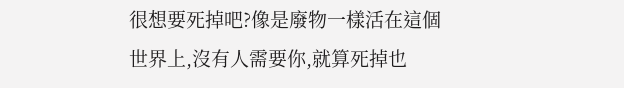很想要死掉吧?像是廢物一樣活在這個世界上,沒有人需要你,就算死掉也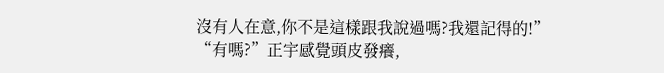沒有人在意,你不是這樣跟我說過嗎?我還記得的!”
“有嗎?”正宇感覺頭皮發癢,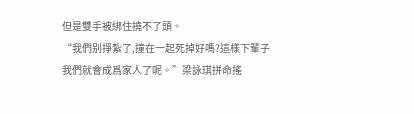但是雙手被綁住撓不了頭。
“我們别掙紮了,撞在一起死掉好嗎?這樣下輩子我們就會成爲家人了呢。”梁詠琪拼命搖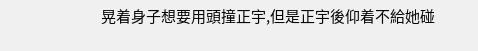晃着身子想要用頭撞正宇,但是正宇後仰着不給她碰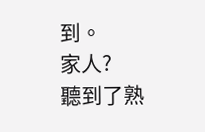到。
家人?
聽到了熟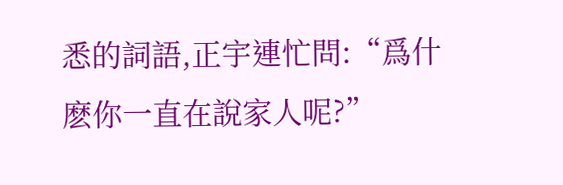悉的詞語,正宇連忙問:“爲什麽你一直在說家人呢?”